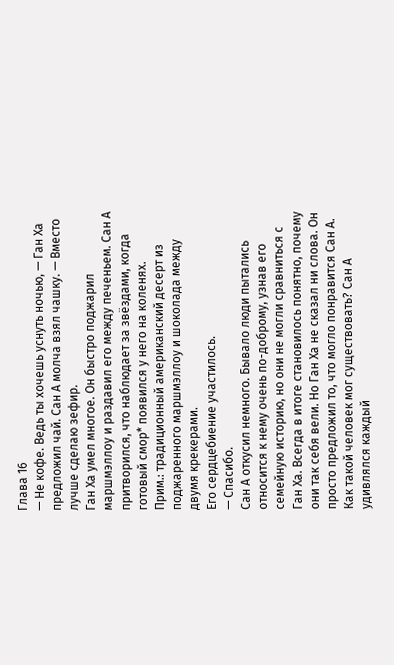Глава 16
— Не кофе. Ведь ты хочешь уснуть ночью, — Ган Ха предложил чай. Сан А молча взял чашку. — Вместо лучше сделаю зефир.
Ган Ха умел многое. Он быстро поджарил маршмэллоу и раздавил его между печеньем. Сан А притворился, что наблюдает за звёздами, когда готовый смор* появился у него на коленях.
Прим.: традиционный американский десерт из поджаренного маршмэллоу и шоколада между двумя крекерами.
Его сердцебиение участилось.
— Спасибо.
Сан А откусил немного. Бывало люди пытались относится к нему очень по-доброму, узнав его семейную историю, но они не могли сравниться с Ган Ха. Всегда в итоге становилось понятно, почему они так себя вели. Но Ган Ха не сказал ни слова. Он просто предложил то, что могло понравится Сан А.
Как такой человек мог существовать? Сан А удивлялся каждый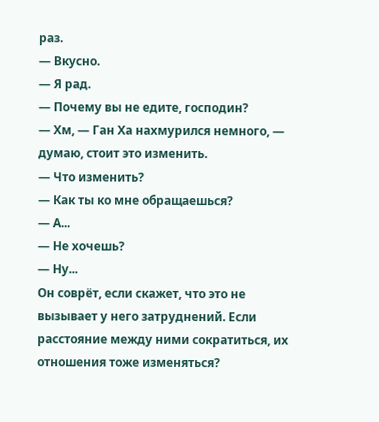раз.
— Вкусно.
— Я рад.
— Почему вы не едите, господин?
— Хм, — Ган Ха нахмурился немного, — думаю, стоит это изменить.
— Что изменить?
— Как ты ко мне обращаешься?
— А...
— Не хочешь?
— Ну...
Он соврёт, если скажет, что это не вызывает у него затруднений. Если расстояние между ними сократиться, их отношения тоже изменяться?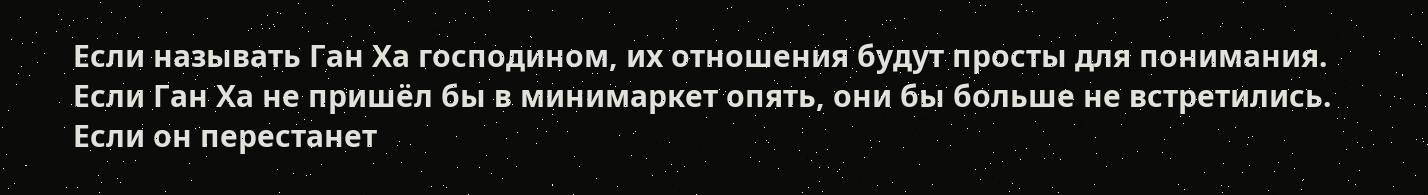Если называть Ган Ха господином, их отношения будут просты для понимания. Если Ган Ха не пришёл бы в минимаркет опять, они бы больше не встретились.
Если он перестанет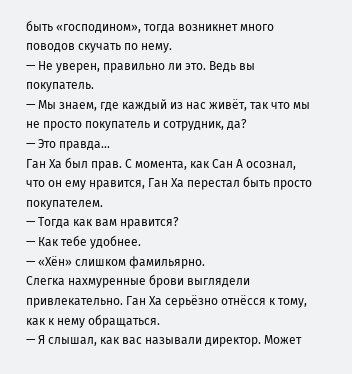быть «господином», тогда возникнет много поводов скучать по нему.
— Не уверен, правильно ли это. Ведь вы покупатель.
— Мы знаем, где каждый из нас живёт, так что мы не просто покупатель и сотрудник, да?
— Это правда...
Ган Ха был прав. С момента, как Сан А осознал, что он ему нравится, Ган Ха перестал быть просто покупателем.
— Тогда как вам нравится?
— Как тебе удобнее.
— «Хён» слишком фамильярно.
Слегка нахмуренные брови выглядели привлекательно. Ган Ха серьёзно отнёсся к тому, как к нему обращаться.
— Я слышал, как вас называли директор. Может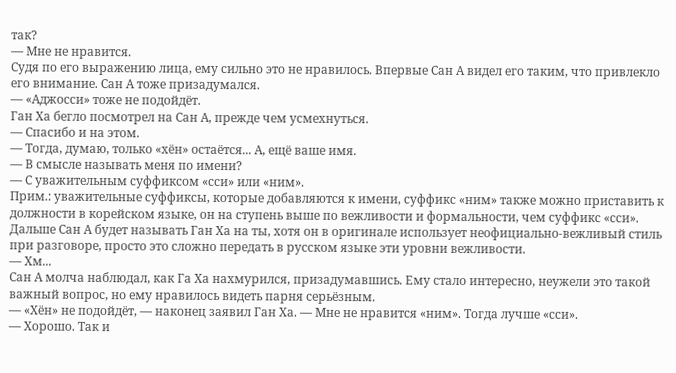так?
— Мне не нравится.
Судя по его выражению лица, ему сильно это не нравилось. Впервые Сан А видел его таким, что привлекло его внимание. Сан А тоже призадумался.
— «Аджосси» тоже не подойдёт.
Ган Ха бегло посмотрел на Сан А, прежде чем усмехнуться.
— Спасибо и на этом.
— Тогда, думаю, только «хён» остаётся... А, ещё ваше имя.
— В смысле называть меня по имени?
— С уважительным суффиксом «сси» или «ним».
Прим.: уважительные суффиксы, которые добавляются к имени, суффикс «ним» также можно приставить к должности в корейском языке, он на ступень выше по вежливости и формальности, чем суффикс «сси». Дальше Сан А будет называть Ган Ха на ты, хотя он в оригинале использует неофициально-вежливый стиль при разговоре, просто это сложно передать в русском языке эти уровни вежливости.
— Хм...
Сан А молча наблюдал, как Га Ха нахмурился, призадумавшись. Ему стало интересно, неужели это такой важный вопрос, но ему нравилось видеть парня серьёзным.
— «Хён» не подойдёт, — наконец заявил Ган Ха. — Мне не нравится «ним». Тогда лучше «сси».
— Хорошо. Так и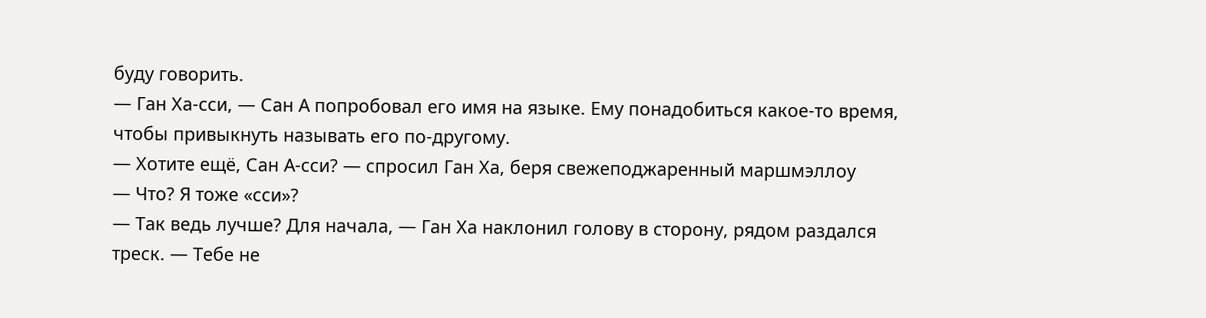буду говорить.
— Ган Ха-сси, — Сан А попробовал его имя на языке. Ему понадобиться какое-то время, чтобы привыкнуть называть его по-другому.
— Хотите ещё, Сан А-сси? — спросил Ган Ха, беря свежеподжаренный маршмэллоу
— Что? Я тоже «сси»?
— Так ведь лучше? Для начала, — Ган Ха наклонил голову в сторону, рядом раздался треск. — Тебе не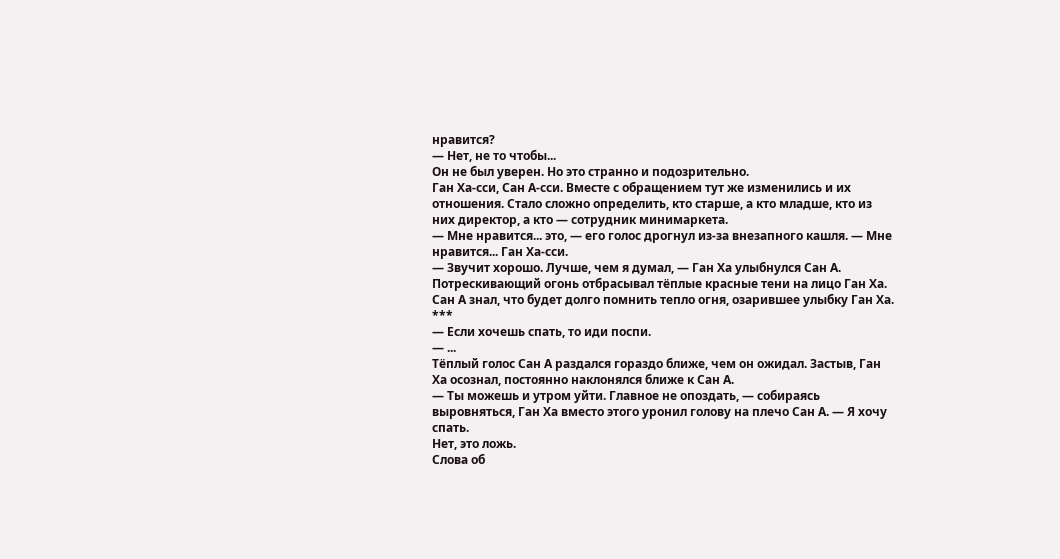нравится?
— Нет, не то чтобы...
Он не был уверен. Но это странно и подозрительно.
Ган Ха-сси, Сан А-сси. Вместе с обращением тут же изменились и их отношения. Стало сложно определить, кто старше, а кто младше, кто из них директор, а кто — сотрудник минимаркета.
— Мне нравится... это, — его голос дрогнул из-за внезапного кашля. — Мне нравится... Ган Ха-сси.
— Звучит хорошо. Лучше, чем я думал, — Ган Ха улыбнулся Сан А.
Потрескивающий огонь отбрасывал тёплые красные тени на лицо Ган Ха. Сан А знал, что будет долго помнить тепло огня, озарившее улыбку Ган Ха.
***
— Если хочешь спать, то иди поспи.
— ...
Тёплый голос Сан А раздался гораздо ближе, чем он ожидал. Застыв, Ган Ха осознал, постоянно наклонялся ближе к Сан А.
— Ты можешь и утром уйти. Главное не опоздать, — собираясь выровняться, Ган Ха вместо этого уронил голову на плечо Сан А. — Я хочу спать.
Нет, это ложь.
Слова об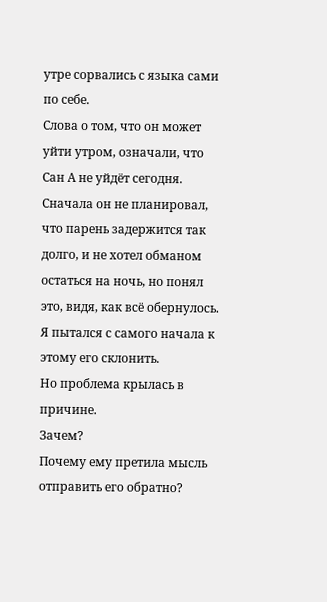утре сорвались с языка сами по себе.
Слова о том, что он может уйти утром, означали, что Сан А не уйдёт сегодня. Сначала он не планировал, что парень задержится так долго, и не хотел обманом остаться на ночь, но понял это, видя, как всё обернулось.
Я пытался с самого начала к этому его склонить.
Но проблема крылась в причине.
Зачем?
Почему ему претила мысль отправить его обратно?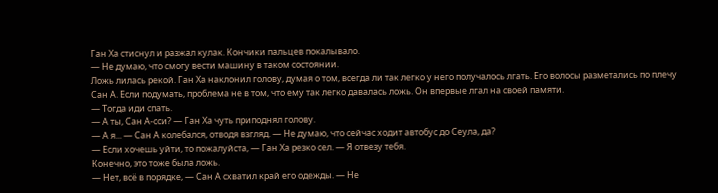Ган Ха стиснул и разжал кулак. Кончики пальцев покалывало.
— Не думаю, что смогу вести машину в таком состоянии.
Ложь лилась рекой. Ган Ха наклонил голову, думая о том, всегда ли так легко у него получалось лгать. Его волосы разметались по плечу Сан А. Если подумать, проблема не в том, что ему так легко давалась ложь. Он впервые лгал на своей памяти.
— Тогда иди спать.
— А ты, Сан А-сси? — Ган Ха чуть приподнял голову.
— А я... — Сан А колебался, отводя взгляд. — Не думаю, что сейчас ходит автобус до Сеула, да?
— Если хочешь уйти, то пожалуйста, — Ган Ха резко сел. — Я отвезу тебя.
Конечно, это тоже была ложь.
— Нет, всё в порядке, — Сан А схватил край его одежды. — Не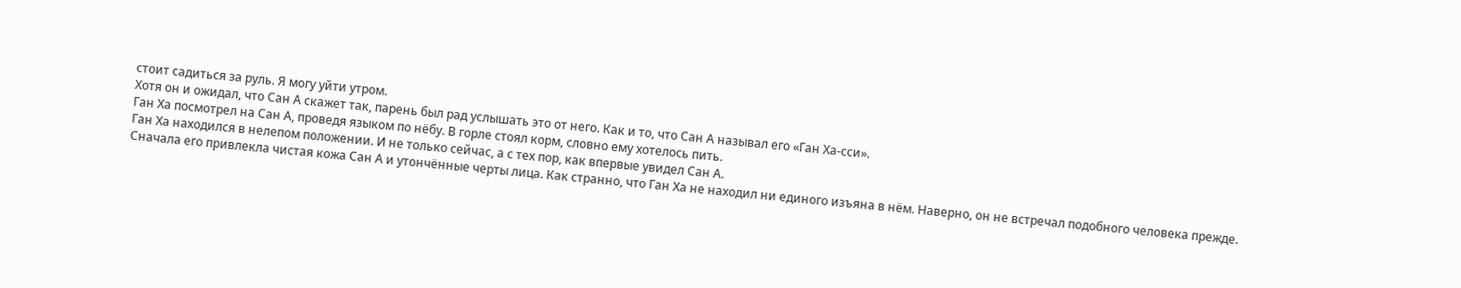стоит садиться за руль. Я могу уйти утром.
Хотя он и ожидал, что Сан А скажет так, парень был рад услышать это от него. Как и то, что Сан А называл его «Ган Ха-сси».
Ган Ха посмотрел на Сан А, проведя языком по нёбу. В горле стоял корм, словно ему хотелось пить.
Ган Ха находился в нелепом положении. И не только сейчас, а с тех пор, как впервые увидел Сан А.
Сначала его привлекла чистая кожа Сан А и утончённые черты лица. Как странно, что Ган Ха не находил ни единого изъяна в нём. Наверно, он не встречал подобного человека прежде.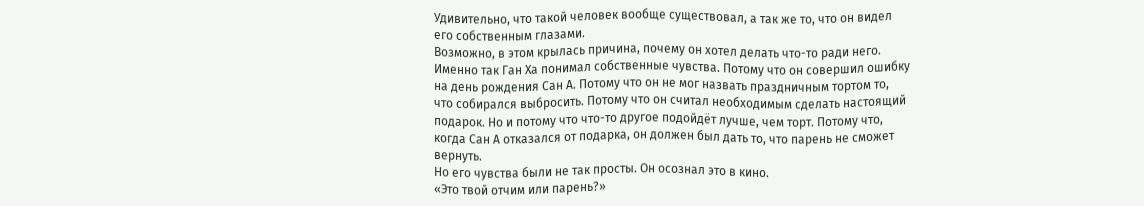Удивительно, что такой человек вообще существовал, а так же то, что он видел его собственным глазами.
Возможно, в этом крылась причина, почему он хотел делать что-то ради него. Именно так Ган Ха понимал собственные чувства. Потому что он совершил ошибку на день рождения Сан А. Потому что он не мог назвать праздничным тортом то, что собирался выбросить. Потому что он считал необходимым сделать настоящий подарок. Но и потому что что-то другое подойдёт лучше, чем торт. Потому что, когда Сан А отказался от подарка, он должен был дать то, что парень не сможет вернуть.
Но его чувства были не так просты. Он осознал это в кино.
«Это твой отчим или парень?»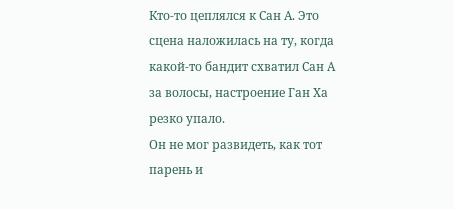Кто-то цеплялся к Сан А. Это сцена наложилась на ту, когда какой-то бандит схватил Сан А за волосы, настроение Ган Ха резко упало.
Он не мог развидеть, как тот парень и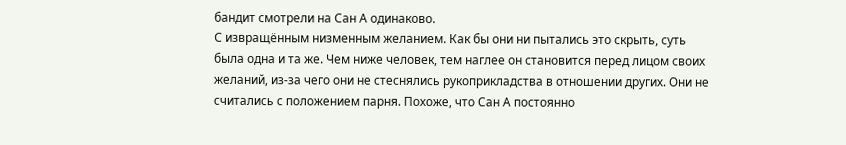бандит смотрели на Сан А одинаково.
С извращённым низменным желанием. Как бы они ни пытались это скрыть, суть была одна и та же. Чем ниже человек, тем наглее он становится перед лицом своих желаний, из-за чего они не стеснялись рукоприкладства в отношении других. Они не считались с положением парня. Похоже, что Сан А постоянно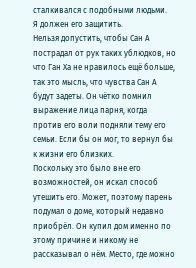сталкивался с подобными людьми.
Я должен его защитить.
Нельзя допустить, чтобы Сан А пострадал от рук таких ублюдков, но что Ган Ха не нравилось ещё больше, так это мысль, что чувства Сан А будут задеты. Он чётко помнил выражение лица парня, когда против его воли подняли тему его семьи. Если бы он мог, то вернул бы к жизни его близких.
Поскольку это было вне его возможностей, он искал способ утешить его. Может, поэтому парень подумал о доме, который недавно приобрёл. Он купил дом именно по этому причине и никому не рассказывал о нём. Место, где можно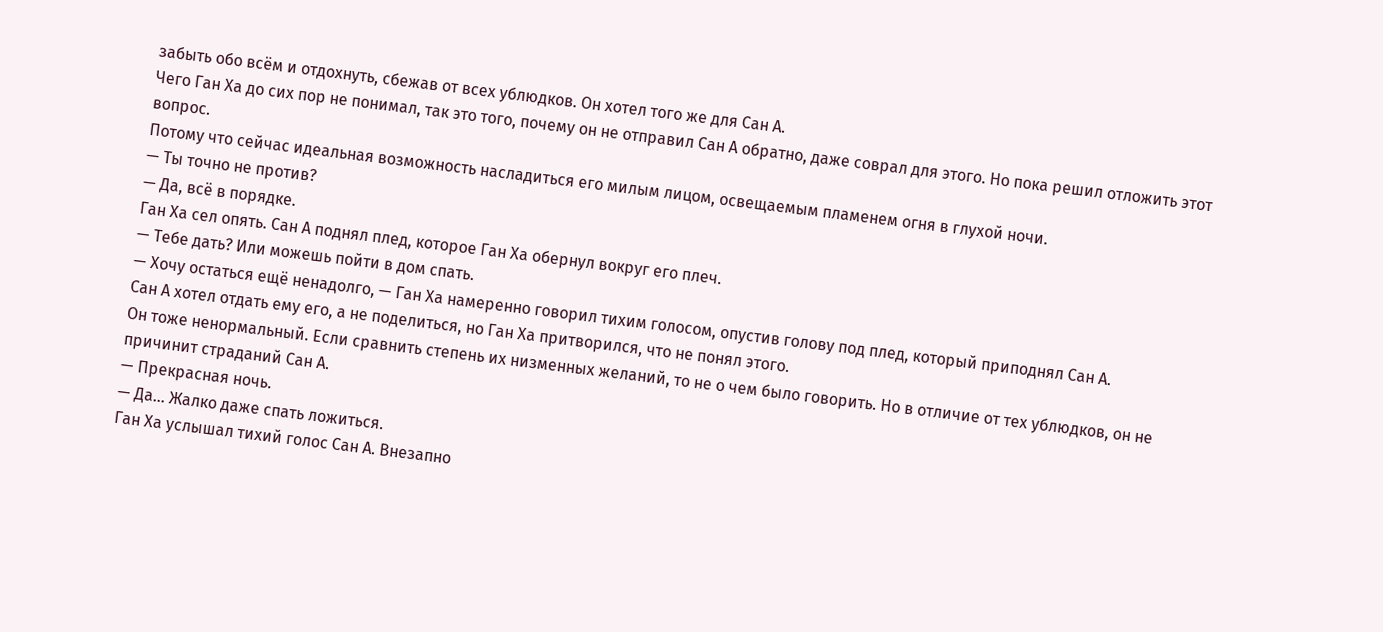забыть обо всём и отдохнуть, сбежав от всех ублюдков. Он хотел того же для Сан А.
Чего Ган Ха до сих пор не понимал, так это того, почему он не отправил Сан А обратно, даже соврал для этого. Но пока решил отложить этот вопрос.
Потому что сейчас идеальная возможность насладиться его милым лицом, освещаемым пламенем огня в глухой ночи.
— Ты точно не против?
— Да, всё в порядке.
Ган Ха сел опять. Сан А поднял плед, которое Ган Ха обернул вокруг его плеч.
— Тебе дать? Или можешь пойти в дом спать.
— Хочу остаться ещё ненадолго, — Ган Ха намеренно говорил тихим голосом, опустив голову под плед, который приподнял Сан А.
Сан А хотел отдать ему его, а не поделиться, но Ган Ха притворился, что не понял этого.
Он тоже ненормальный. Если сравнить степень их низменных желаний, то не о чем было говорить. Но в отличие от тех ублюдков, он не причинит страданий Сан А.
— Прекрасная ночь.
— Да... Жалко даже спать ложиться.
Ган Ха услышал тихий голос Сан А. Внезапно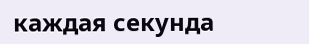каждая секунда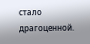стало драгоценной.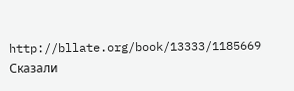http://bllate.org/book/13333/1185669
Сказали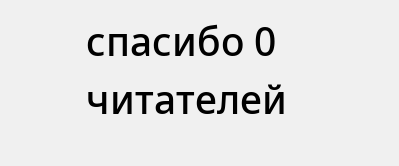спасибо 0 читателей